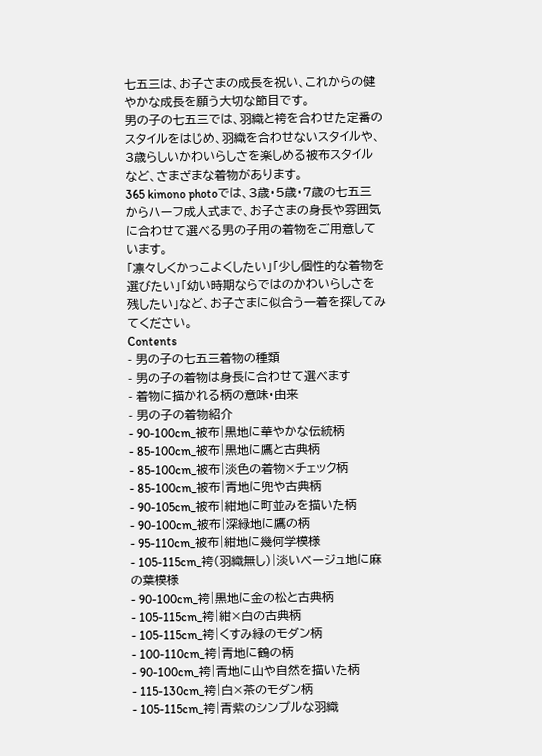七五三は、お子さまの成長を祝い、これからの健やかな成長を願う大切な節目です。
男の子の七五三では、羽織と袴を合わせた定番のスタイルをはじめ、羽織を合わせないスタイルや、3歳らしいかわいらしさを楽しめる被布スタイルなど、さまざまな着物があります。
365 kimono photoでは、3歳・5歳・7歳の七五三からハーフ成人式まで、お子さまの身長や雰囲気に合わせて選べる男の子用の着物をご用意しています。
「凛々しくかっこよくしたい」「少し個性的な着物を選びたい」「幼い時期ならではのかわいらしさを残したい」など、お子さまに似合う一着を探してみてください。
Contents
- 男の子の七五三着物の種類
- 男の子の着物は身長に合わせて選べます
- 着物に描かれる柄の意味・由来
- 男の子の着物紹介
- 90-100cm_被布|黒地に華やかな伝統柄
- 85-100cm_被布|黒地に鷹と古典柄
- 85-100cm_被布|淡色の着物×チェック柄
- 85-100cm_被布|青地に兜や古典柄
- 90-105cm_被布|紺地に町並みを描いた柄
- 90-100cm_被布|深緑地に鷹の柄
- 95-110cm_被布|紺地に幾何学模様
- 105-115cm_袴(羽織無し)|淡いベージュ地に麻の葉模様
- 90-100cm_袴|黒地に金の松と古典柄
- 105-115cm_袴|紺×白の古典柄
- 105-115cm_袴|くすみ緑のモダン柄
- 100-110cm_袴|青地に鶴の柄
- 90-100cm_袴|青地に山や自然を描いた柄
- 115-130cm_袴|白×茶のモダン柄
- 105-115cm_袴|青紫のシンプルな羽織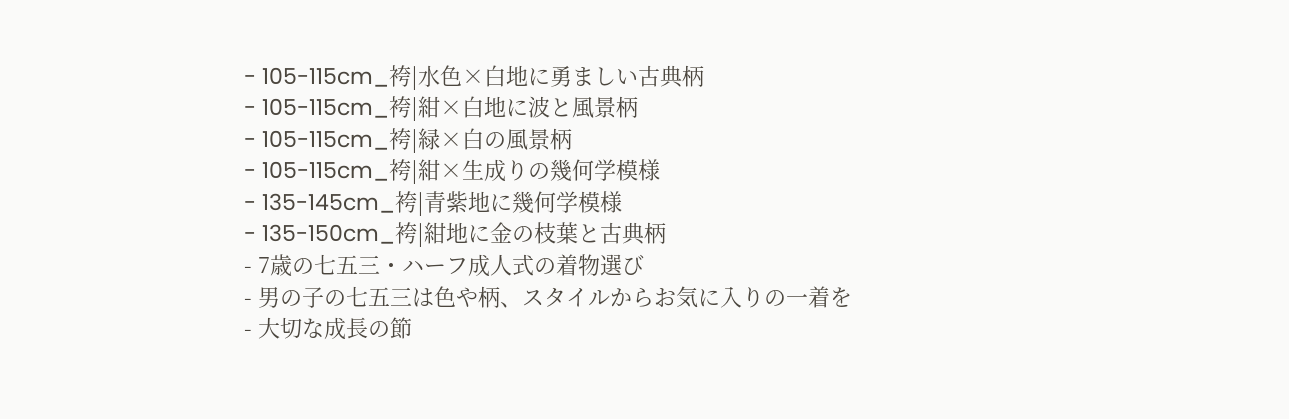- 105-115cm_袴|水色×白地に勇ましい古典柄
- 105-115cm_袴|紺×白地に波と風景柄
- 105-115cm_袴|緑×白の風景柄
- 105-115cm_袴|紺×生成りの幾何学模様
- 135-145cm_袴|青紫地に幾何学模様
- 135-150cm_袴|紺地に金の枝葉と古典柄
- 7歳の七五三・ハーフ成人式の着物選び
- 男の子の七五三は色や柄、スタイルからお気に入りの一着を
- 大切な成長の節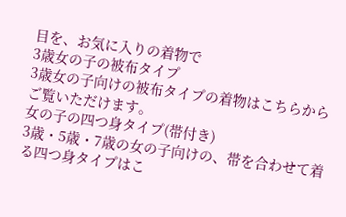目を、お気に入りの着物で
3歳女の子の被布タイプ
3歳女の子向けの被布タイプの着物はこちらからご覧いただけます。
女の子の四つ身タイプ(帯付き)
3歳・5歳・7歳の女の子向けの、帯を合わせて着る四つ身タイプはこ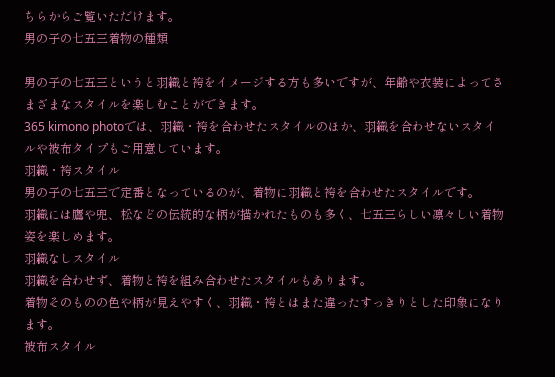ちらからご覧いただけます。
男の子の七五三着物の種類

男の子の七五三というと羽織と袴をイメージする方も多いですが、年齢や衣装によってさまざまなスタイルを楽しむことができます。
365 kimono photoでは、羽織・袴を合わせたスタイルのほか、羽織を合わせないスタイルや被布タイプもご用意しています。
羽織・袴スタイル
男の子の七五三で定番となっているのが、着物に羽織と袴を合わせたスタイルです。
羽織には鷹や兜、松などの伝統的な柄が描かれたものも多く、七五三らしい凛々しい着物姿を楽しめます。
羽織なしスタイル
羽織を合わせず、着物と袴を組み合わせたスタイルもあります。
着物そのものの色や柄が見えやすく、羽織・袴とはまた違ったすっきりとした印象になります。
被布スタイル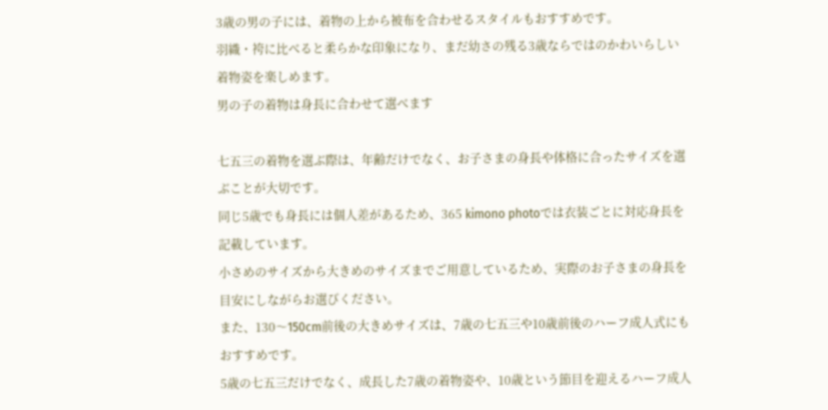3歳の男の子には、着物の上から被布を合わせるスタイルもおすすめです。
羽織・袴に比べると柔らかな印象になり、まだ幼さの残る3歳ならではのかわいらしい着物姿を楽しめます。
男の子の着物は身長に合わせて選べます

七五三の着物を選ぶ際は、年齢だけでなく、お子さまの身長や体格に合ったサイズを選ぶことが大切です。
同じ5歳でも身長には個人差があるため、365 kimono photoでは衣装ごとに対応身長を記載しています。
小さめのサイズから大きめのサイズまでご用意しているため、実際のお子さまの身長を目安にしながらお選びください。
また、130〜150cm前後の大きめサイズは、7歳の七五三や10歳前後のハーフ成人式にもおすすめです。
5歳の七五三だけでなく、成長した7歳の着物姿や、10歳という節目を迎えるハーフ成人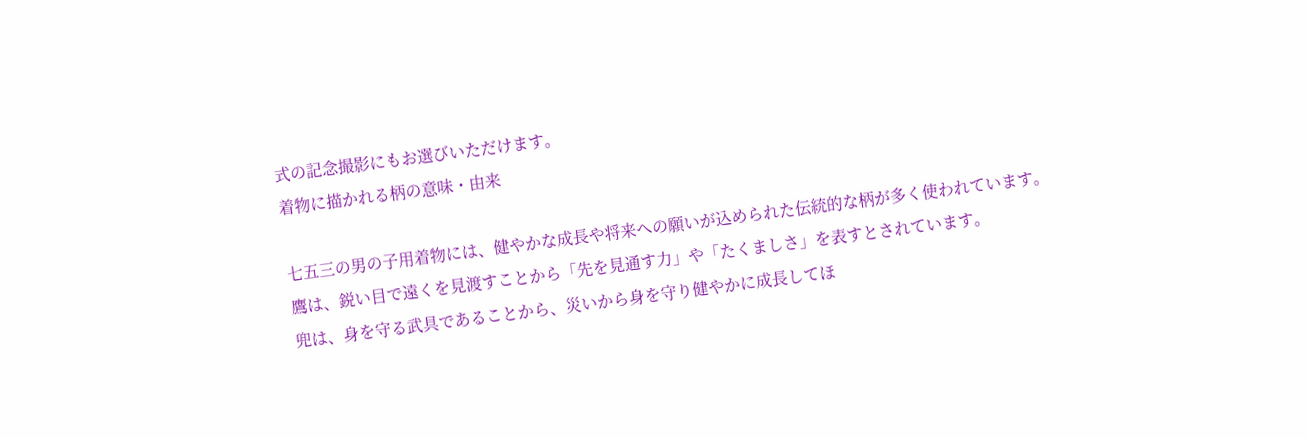式の記念撮影にもお選びいただけます。
着物に描かれる柄の意味・由来

七五三の男の子用着物には、健やかな成長や将来への願いが込められた伝統的な柄が多く使われています。
鷹は、鋭い目で遠くを見渡すことから「先を見通す力」や「たくましさ」を表すとされています。
兜は、身を守る武具であることから、災いから身を守り健やかに成長してほ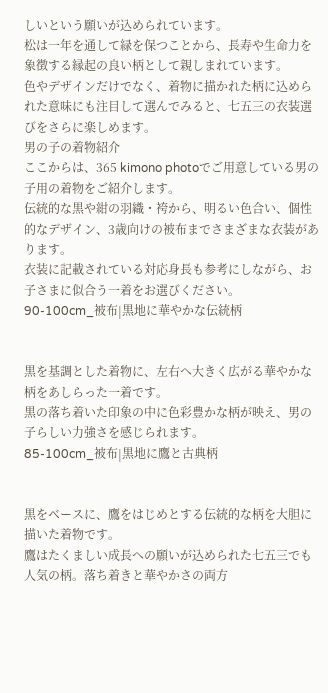しいという願いが込められています。
松は一年を通して緑を保つことから、長寿や生命力を象徴する縁起の良い柄として親しまれています。
色やデザインだけでなく、着物に描かれた柄に込められた意味にも注目して選んでみると、七五三の衣装選びをさらに楽しめます。
男の子の着物紹介
ここからは、365 kimono photoでご用意している男の子用の着物をご紹介します。
伝統的な黒や紺の羽織・袴から、明るい色合い、個性的なデザイン、3歳向けの被布までさまざまな衣装があります。
衣装に記載されている対応身長も参考にしながら、お子さまに似合う一着をお選びください。
90-100cm_被布|黒地に華やかな伝統柄


黒を基調とした着物に、左右へ大きく広がる華やかな柄をあしらった一着です。
黒の落ち着いた印象の中に色彩豊かな柄が映え、男の子らしい力強さを感じられます。
85-100cm_被布|黒地に鷹と古典柄


黒をベースに、鷹をはじめとする伝統的な柄を大胆に描いた着物です。
鷹はたくましい成長への願いが込められた七五三でも人気の柄。落ち着きと華やかさの両方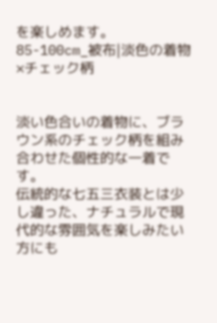を楽しめます。
85-100cm_被布|淡色の着物×チェック柄


淡い色合いの着物に、ブラウン系のチェック柄を組み合わせた個性的な一着です。
伝統的な七五三衣装とは少し違った、ナチュラルで現代的な雰囲気を楽しみたい方にも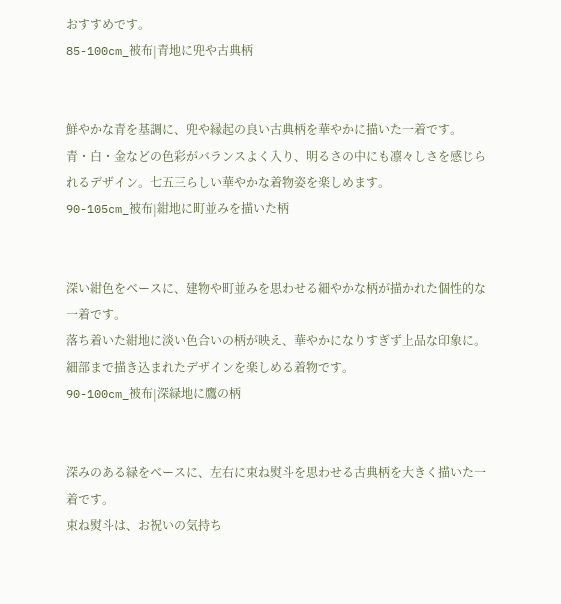おすすめです。
85-100cm_被布|青地に兜や古典柄


鮮やかな青を基調に、兜や縁起の良い古典柄を華やかに描いた一着です。
青・白・金などの色彩がバランスよく入り、明るさの中にも凛々しさを感じられるデザイン。七五三らしい華やかな着物姿を楽しめます。
90-105cm_被布|紺地に町並みを描いた柄


深い紺色をベースに、建物や町並みを思わせる細やかな柄が描かれた個性的な一着です。
落ち着いた紺地に淡い色合いの柄が映え、華やかになりすぎず上品な印象に。細部まで描き込まれたデザインを楽しめる着物です。
90-100cm_被布|深緑地に鷹の柄


深みのある緑をベースに、左右に束ね熨斗を思わせる古典柄を大きく描いた一着です。
束ね熨斗は、お祝いの気持ち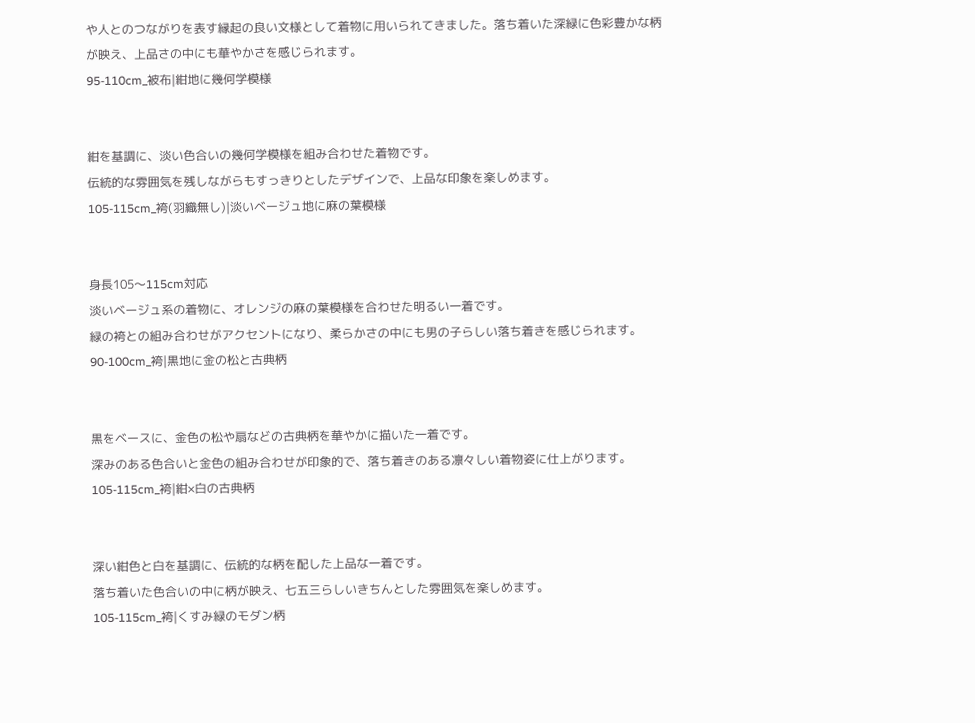や人とのつながりを表す縁起の良い文様として着物に用いられてきました。落ち着いた深緑に色彩豊かな柄が映え、上品さの中にも華やかさを感じられます。
95-110cm_被布|紺地に幾何学模様


紺を基調に、淡い色合いの幾何学模様を組み合わせた着物です。
伝統的な雰囲気を残しながらもすっきりとしたデザインで、上品な印象を楽しめます。
105-115cm_袴(羽織無し)|淡いベージュ地に麻の葉模様


身長105〜115cm対応
淡いベージュ系の着物に、オレンジの麻の葉模様を合わせた明るい一着です。
緑の袴との組み合わせがアクセントになり、柔らかさの中にも男の子らしい落ち着きを感じられます。
90-100cm_袴|黒地に金の松と古典柄


黒をベースに、金色の松や扇などの古典柄を華やかに描いた一着です。
深みのある色合いと金色の組み合わせが印象的で、落ち着きのある凛々しい着物姿に仕上がります。
105-115cm_袴|紺×白の古典柄


深い紺色と白を基調に、伝統的な柄を配した上品な一着です。
落ち着いた色合いの中に柄が映え、七五三らしいきちんとした雰囲気を楽しめます。
105-115cm_袴|くすみ緑のモダン柄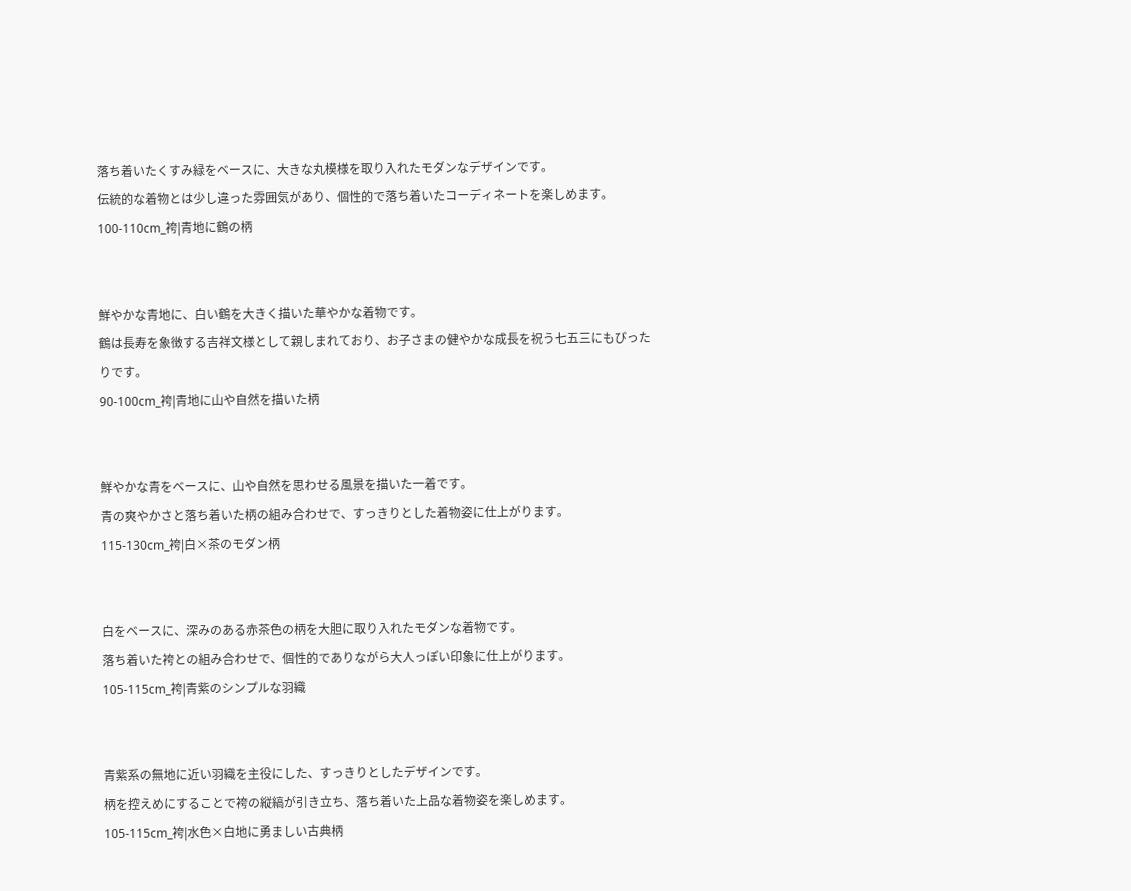落ち着いたくすみ緑をベースに、大きな丸模様を取り入れたモダンなデザインです。
伝統的な着物とは少し違った雰囲気があり、個性的で落ち着いたコーディネートを楽しめます。
100-110cm_袴|青地に鶴の柄


鮮やかな青地に、白い鶴を大きく描いた華やかな着物です。
鶴は長寿を象徴する吉祥文様として親しまれており、お子さまの健やかな成長を祝う七五三にもぴったりです。
90-100cm_袴|青地に山や自然を描いた柄


鮮やかな青をベースに、山や自然を思わせる風景を描いた一着です。
青の爽やかさと落ち着いた柄の組み合わせで、すっきりとした着物姿に仕上がります。
115-130cm_袴|白×茶のモダン柄


白をベースに、深みのある赤茶色の柄を大胆に取り入れたモダンな着物です。
落ち着いた袴との組み合わせで、個性的でありながら大人っぽい印象に仕上がります。
105-115cm_袴|青紫のシンプルな羽織


青紫系の無地に近い羽織を主役にした、すっきりとしたデザインです。
柄を控えめにすることで袴の縦縞が引き立ち、落ち着いた上品な着物姿を楽しめます。
105-115cm_袴|水色×白地に勇ましい古典柄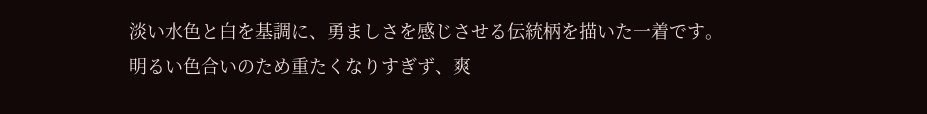淡い水色と白を基調に、勇ましさを感じさせる伝統柄を描いた一着です。
明るい色合いのため重たくなりすぎず、爽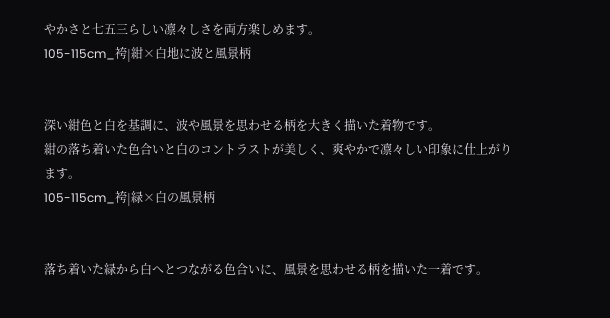やかさと七五三らしい凛々しさを両方楽しめます。
105-115cm_袴|紺×白地に波と風景柄


深い紺色と白を基調に、波や風景を思わせる柄を大きく描いた着物です。
紺の落ち着いた色合いと白のコントラストが美しく、爽やかで凛々しい印象に仕上がります。
105-115cm_袴|緑×白の風景柄


落ち着いた緑から白へとつながる色合いに、風景を思わせる柄を描いた一着です。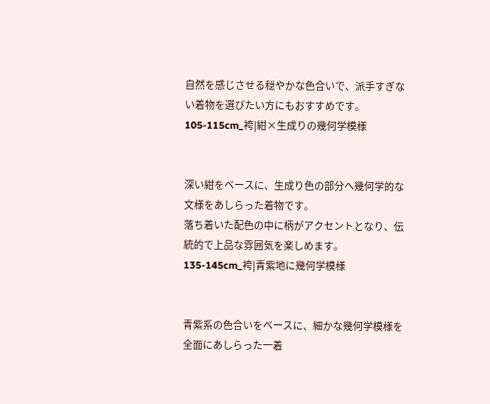自然を感じさせる穏やかな色合いで、派手すぎない着物を選びたい方にもおすすめです。
105-115cm_袴|紺×生成りの幾何学模様


深い紺をベースに、生成り色の部分へ幾何学的な文様をあしらった着物です。
落ち着いた配色の中に柄がアクセントとなり、伝統的で上品な雰囲気を楽しめます。
135-145cm_袴|青紫地に幾何学模様


青紫系の色合いをベースに、細かな幾何学模様を全面にあしらった一着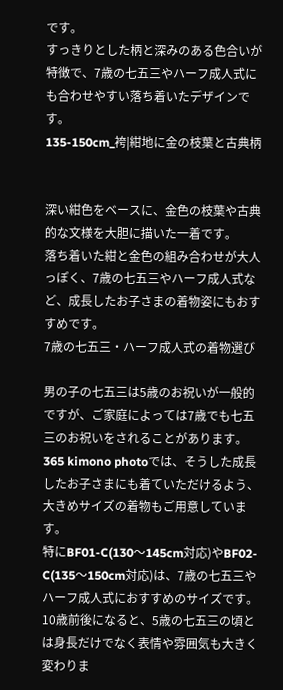です。
すっきりとした柄と深みのある色合いが特徴で、7歳の七五三やハーフ成人式にも合わせやすい落ち着いたデザインです。
135-150cm_袴|紺地に金の枝葉と古典柄


深い紺色をベースに、金色の枝葉や古典的な文様を大胆に描いた一着です。
落ち着いた紺と金色の組み合わせが大人っぽく、7歳の七五三やハーフ成人式など、成長したお子さまの着物姿にもおすすめです。
7歳の七五三・ハーフ成人式の着物選び

男の子の七五三は5歳のお祝いが一般的ですが、ご家庭によっては7歳でも七五三のお祝いをされることがあります。
365 kimono photoでは、そうした成長したお子さまにも着ていただけるよう、大きめサイズの着物もご用意しています。
特にBF01-C(130〜145cm対応)やBF02-C(135〜150cm対応)は、7歳の七五三やハーフ成人式におすすめのサイズです。
10歳前後になると、5歳の七五三の頃とは身長だけでなく表情や雰囲気も大きく変わりま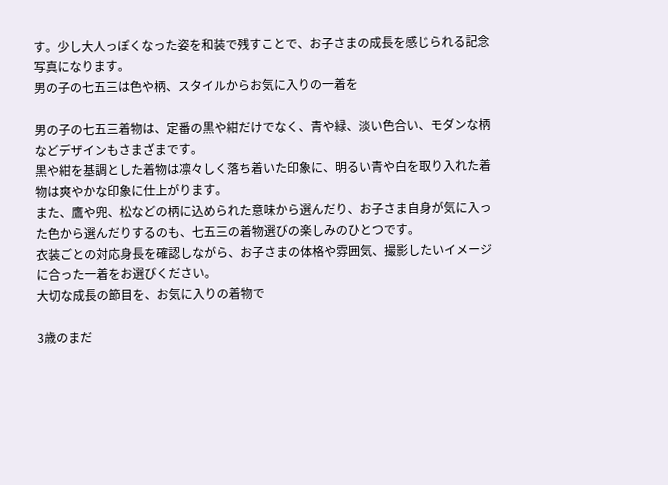す。少し大人っぽくなった姿を和装で残すことで、お子さまの成長を感じられる記念写真になります。
男の子の七五三は色や柄、スタイルからお気に入りの一着を

男の子の七五三着物は、定番の黒や紺だけでなく、青や緑、淡い色合い、モダンな柄などデザインもさまざまです。
黒や紺を基調とした着物は凛々しく落ち着いた印象に、明るい青や白を取り入れた着物は爽やかな印象に仕上がります。
また、鷹や兜、松などの柄に込められた意味から選んだり、お子さま自身が気に入った色から選んだりするのも、七五三の着物選びの楽しみのひとつです。
衣装ごとの対応身長を確認しながら、お子さまの体格や雰囲気、撮影したいイメージに合った一着をお選びください。
大切な成長の節目を、お気に入りの着物で

3歳のまだ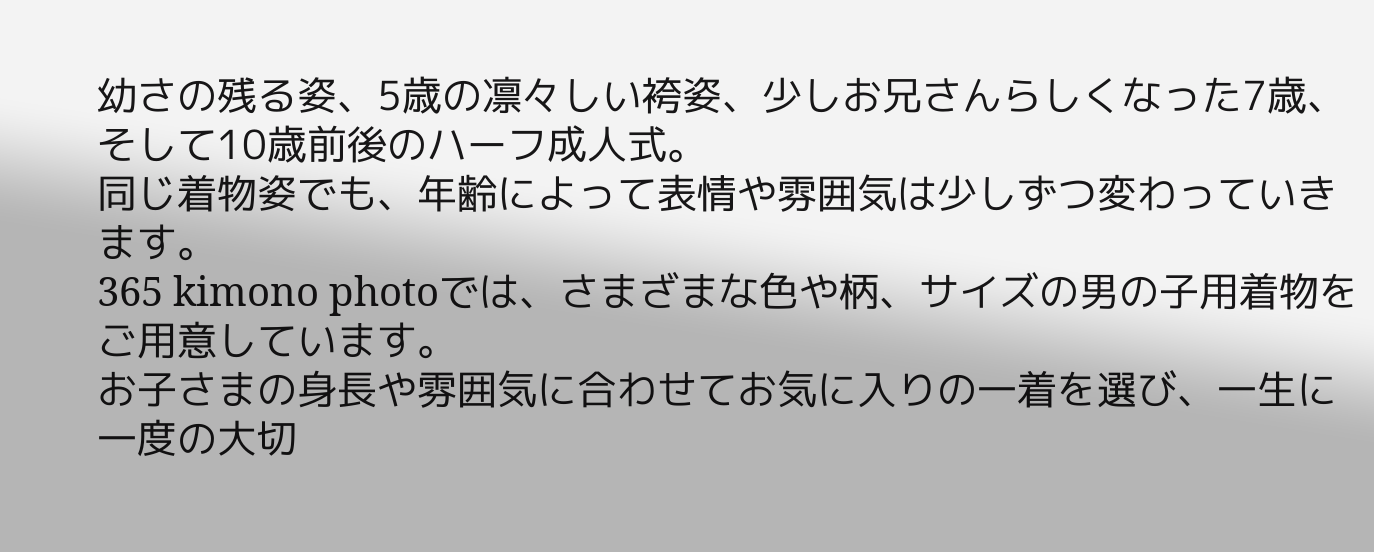幼さの残る姿、5歳の凛々しい袴姿、少しお兄さんらしくなった7歳、そして10歳前後のハーフ成人式。
同じ着物姿でも、年齢によって表情や雰囲気は少しずつ変わっていきます。
365 kimono photoでは、さまざまな色や柄、サイズの男の子用着物をご用意しています。
お子さまの身長や雰囲気に合わせてお気に入りの一着を選び、一生に一度の大切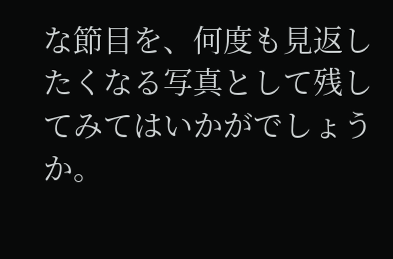な節目を、何度も見返したくなる写真として残してみてはいかがでしょうか。